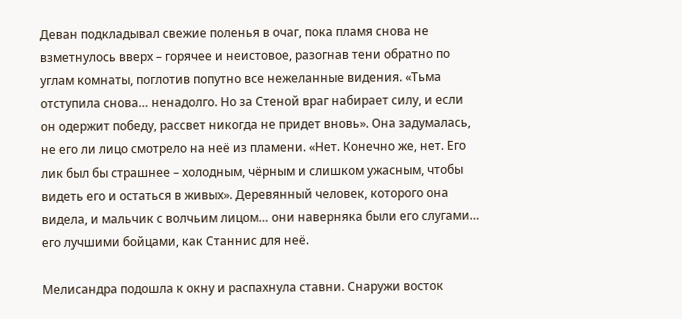Деван подкладывал свежие поленья в очаг, пока пламя снова не взметнулось вверх – горячее и неистовое, разогнав тени обратно по углам комнаты, поглотив попутно все нежеланные видения. «Тьма отступила снова… ненадолго. Но за Стеной враг набирает силу, и если он одержит победу, рассвет никогда не придет вновь». Она задумалась, не его ли лицо смотрело на неё из пламени. «Нет. Конечно же, нет. Его лик был бы страшнее – холодным, чёрным и слишком ужасным, чтобы видеть его и остаться в живых». Деревянный человек, которого она видела, и мальчик с волчьим лицом… они наверняка были его слугами… его лучшими бойцами, как Станнис для неё.

Мелисандра подошла к окну и распахнула ставни. Снаружи восток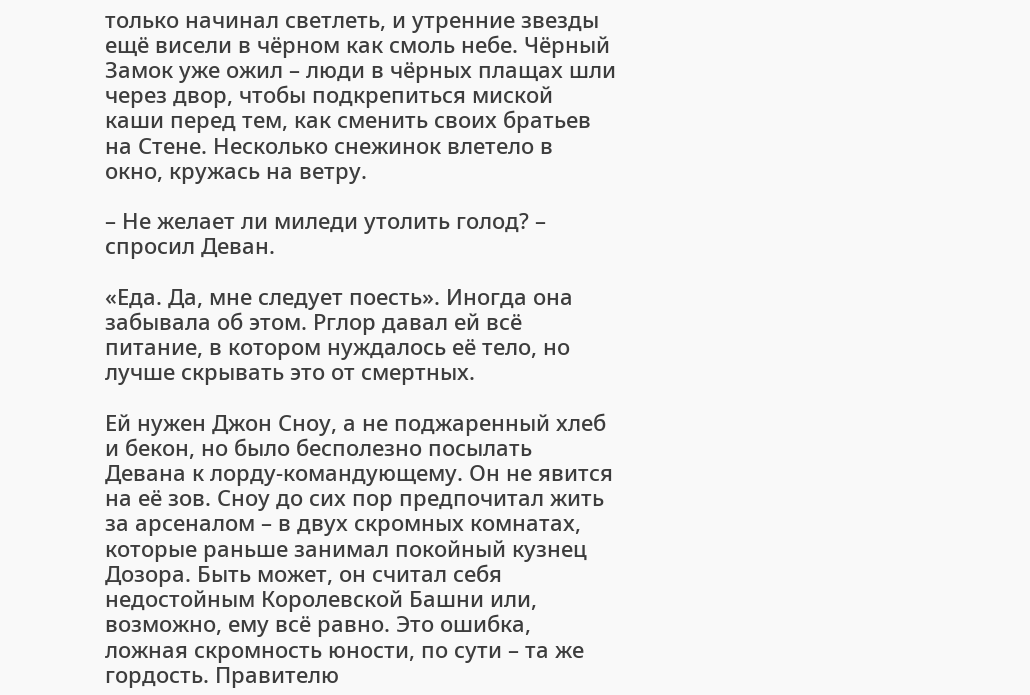только начинал светлеть, и утренние звезды ещё висели в чёрном как смоль небе. Чёрный Замок уже ожил – люди в чёрных плащах шли через двор, чтобы подкрепиться миской каши перед тем, как сменить своих братьев на Стене. Несколько снежинок влетело в окно, кружась на ветру.

– Не желает ли миледи утолить голод? – спросил Деван.

«Еда. Да, мне следует поесть». Иногда она забывала об этом. Рглор давал ей всё питание, в котором нуждалось её тело, но лучше скрывать это от смертных.

Ей нужен Джон Сноу, а не поджаренный хлеб и бекон, но было бесполезно посылать Девана к лорду-командующему. Он не явится на её зов. Сноу до сих пор предпочитал жить за арсеналом – в двух скромных комнатах, которые раньше занимал покойный кузнец Дозора. Быть может, он считал себя недостойным Королевской Башни или, возможно, ему всё равно. Это ошибка, ложная скромность юности, по сути – та же гордость. Правителю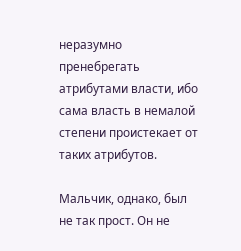неразумно пренебрегать атрибутами власти, ибо сама власть в немалой степени проистекает от таких атрибутов.

Мальчик, однако, был не так прост. Он не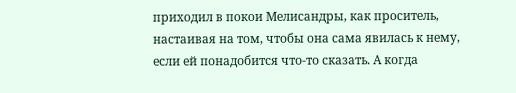приходил в покои Мелисандры, как проситель, настаивая на том, чтобы она сама явилась к нему, если ей понадобится что-то сказать. А когда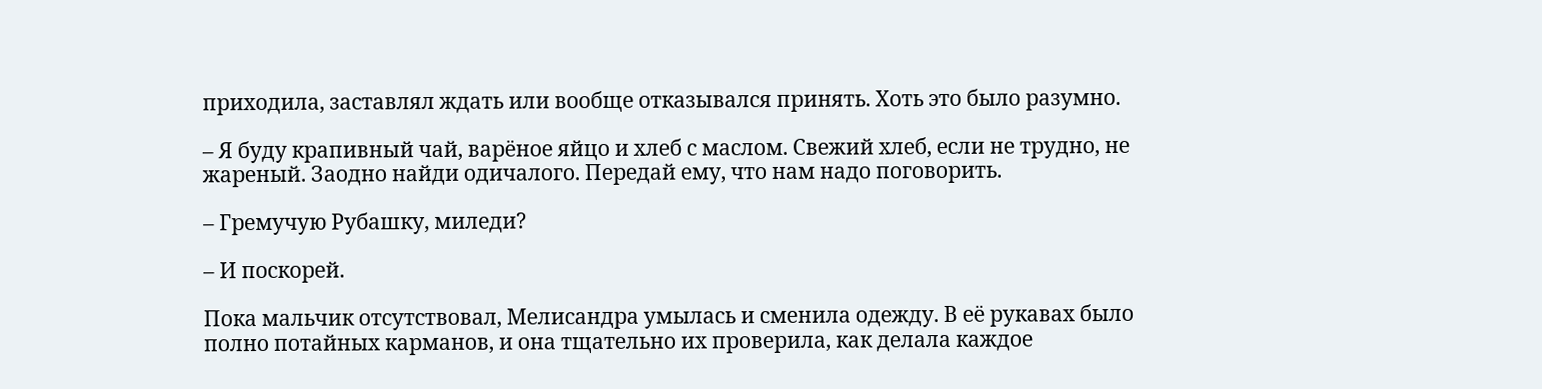приходила, заставлял ждать или вообще отказывался принять. Хоть это было разумно.

– Я буду крапивный чай, варёное яйцо и хлеб с маслом. Свежий хлеб, если не трудно, не жареный. Заодно найди одичалого. Передай ему, что нам надо поговорить.

– Гремучую Рубашку, миледи?

– И поскорей.

Пока мальчик отсутствовал, Мелисандра умылась и сменила одежду. В её рукавах было полно потайных карманов, и она тщательно их проверила, как делала каждое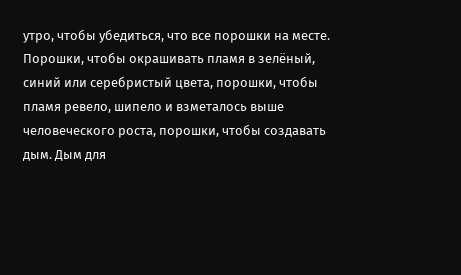утро, чтобы убедиться, что все порошки на месте. Порошки, чтобы окрашивать пламя в зелёный, синий или серебристый цвета, порошки, чтобы пламя ревело, шипело и взметалось выше человеческого роста, порошки, чтобы создавать дым. Дым для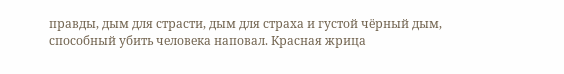правды, дым для страсти, дым для страха и густой чёрный дым, способный убить человека наповал. Красная жрица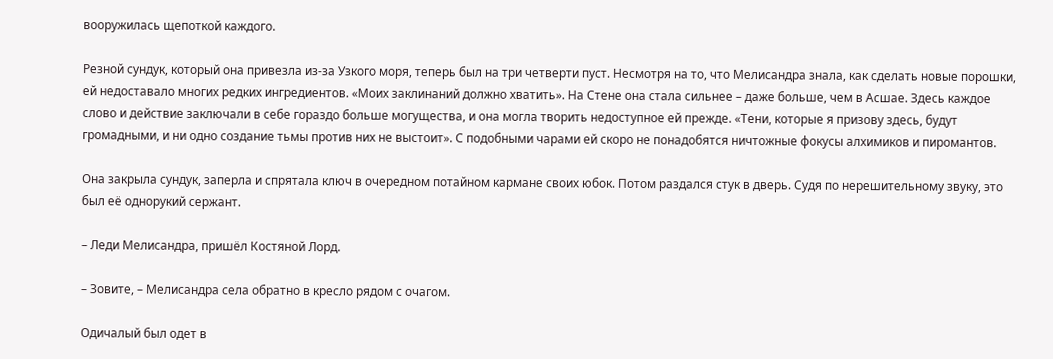вооружилась щепоткой каждого.

Резной сундук, который она привезла из-за Узкого моря, теперь был на три четверти пуст. Несмотря на то, что Мелисандра знала, как сделать новые порошки, ей недоставало многих редких ингредиентов. «Моих заклинаний должно хватить». На Стене она стала сильнее – даже больше, чем в Асшае. Здесь каждое слово и действие заключали в себе гораздо больше могущества, и она могла творить недоступное ей прежде. «Тени, которые я призову здесь, будут громадными, и ни одно создание тьмы против них не выстоит». С подобными чарами ей скоро не понадобятся ничтожные фокусы алхимиков и пиромантов.

Она закрыла сундук, заперла и спрятала ключ в очередном потайном кармане своих юбок. Потом раздался стук в дверь. Судя по нерешительному звуку, это был её однорукий сержант.

– Леди Мелисандра, пришёл Костяной Лорд.

– Зовите, – Мелисандра села обратно в кресло рядом с очагом.

Одичалый был одет в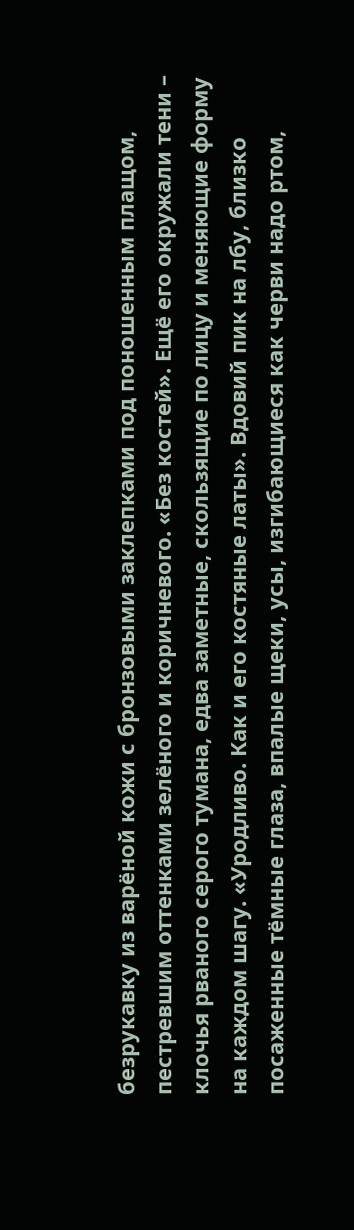безрукавку из варёной кожи с бронзовыми заклепками под поношенным плащом, пестревшим оттенками зелёного и коричневого. «Без костей». Ещё его окружали тени – клочья рваного серого тумана, едва заметные, скользящие по лицу и меняющие форму на каждом шагу. «Уродливо. Как и его костяные латы». Вдовий пик на лбу, близко посаженные тёмные глаза, впалые щеки, усы, изгибающиеся как черви надо ртом,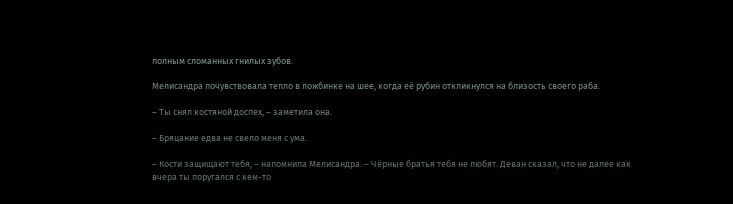полным сломанных гнилых зубов.

Мелисандра почувствовала тепло в ложбинке на шее, когда её рубин откликнулся на близость своего раба.

– Ты снял костяной доспех, – заметила она.

– Бряцание едва не свело меня с ума.

– Кости защищают тебя, – напомнила Мелисандра. – Чёрные братья тебя не любят. Деван сказал, что не далее как вчера ты поругался с кем-то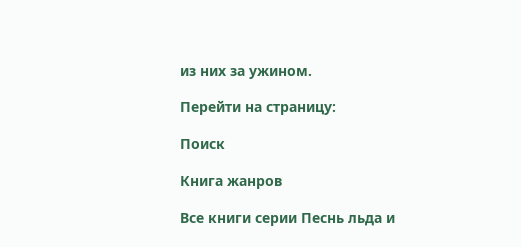из них за ужином.

Перейти на страницу:

Поиск

Книга жанров

Все книги серии Песнь льда и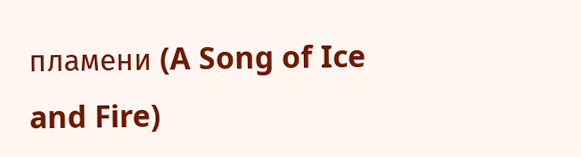пламени (A Song of Ice and Fire)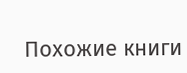Похожие книги